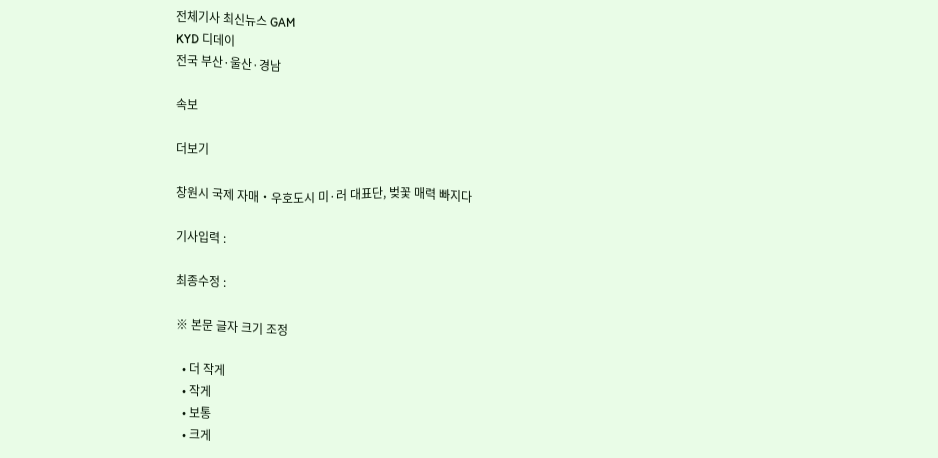전체기사 최신뉴스 GAM
KYD 디데이
전국 부산·울산·경남

속보

더보기

창원시 국제 자매‧우호도시 미·러 대표단, 벚꽃 매력 빠지다

기사입력 :

최종수정 :

※ 본문 글자 크기 조정

  • 더 작게
  • 작게
  • 보통
  • 크게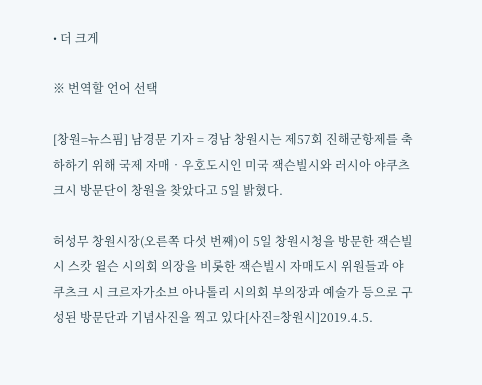• 더 크게

※ 번역할 언어 선택

[창원=뉴스핌] 남경문 기자 = 경남 창원시는 제57회 진해군항제를 축하하기 위해 국제 자매‧우호도시인 미국 잭슨빌시와 러시아 야쿠츠크시 방문단이 창원을 찾았다고 5일 밝혔다.

허성무 창원시장(오른쪽 다섯 번째)이 5일 창원시청을 방문한 잭슨빌 시 스캇 윌슨 시의회 의장을 비롯한 잭슨빌시 자매도시 위원들과 야쿠츠크 시 크르자가소브 아나톨리 시의회 부의장과 예술가 등으로 구성된 방문단과 기념사진을 찍고 있다[사진=창원시]2019.4.5.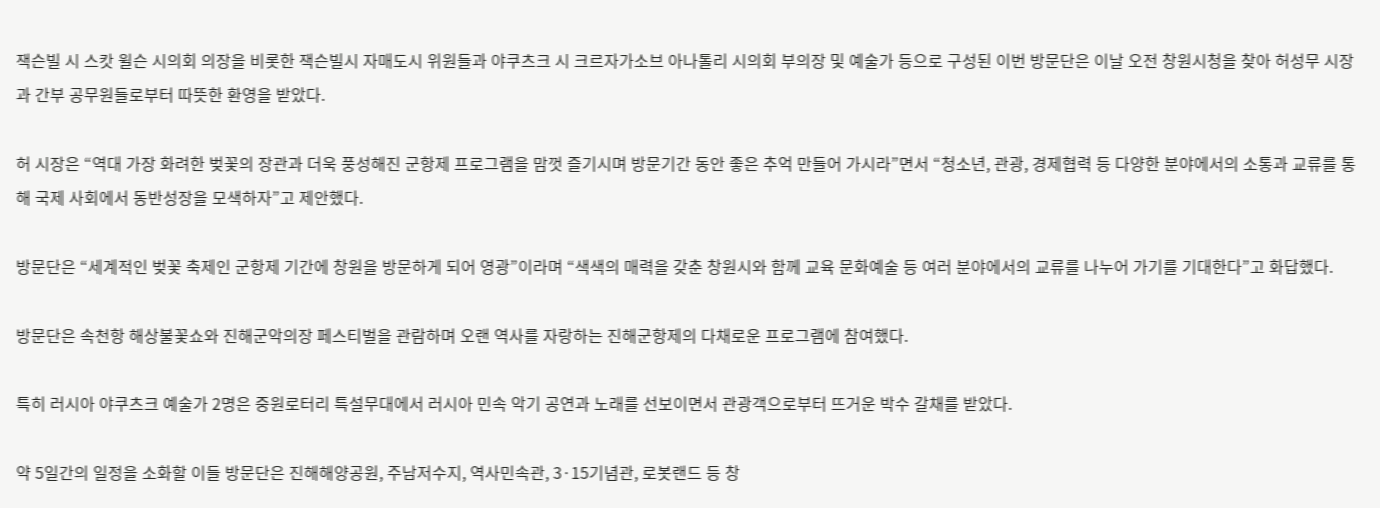잭슨빌 시 스캇 윌슨 시의회 의장을 비롯한 잭슨빌시 자매도시 위원들과 야쿠츠크 시 크르자가소브 아나톨리 시의회 부의장 및 예술가 등으로 구성된 이번 방문단은 이날 오전 창원시청을 찾아 허성무 시장과 간부 공무원들로부터 따뜻한 환영을 받았다.

허 시장은 “역대 가장 화려한 벚꽃의 장관과 더욱 풍성해진 군항제 프로그램을 맘껏 즐기시며 방문기간 동안 좋은 추억 만들어 가시라”면서 “청소년, 관광, 경제협력 등 다양한 분야에서의 소통과 교류를 통해 국제 사회에서 동반성장을 모색하자”고 제안했다.

방문단은 “세계적인 벚꽃 축제인 군항제 기간에 창원을 방문하게 되어 영광”이라며 “색색의 매력을 갖춘 창원시와 함께 교육 문화예술 등 여러 분야에서의 교류를 나누어 가기를 기대한다”고 화답했다.

방문단은 속천항 해상불꽃쇼와 진해군악의장 페스티벌을 관람하며 오랜 역사를 자랑하는 진해군항제의 다채로운 프로그램에 참여했다.

특히 러시아 야쿠츠크 예술가 2명은 중원로터리 특설무대에서 러시아 민속 악기 공연과 노래를 선보이면서 관광객으로부터 뜨거운 박수 갈채를 받았다.

약 5일간의 일정을 소화할 이들 방문단은 진해해양공원, 주남저수지, 역사민속관, 3·15기념관, 로봇랜드 등 창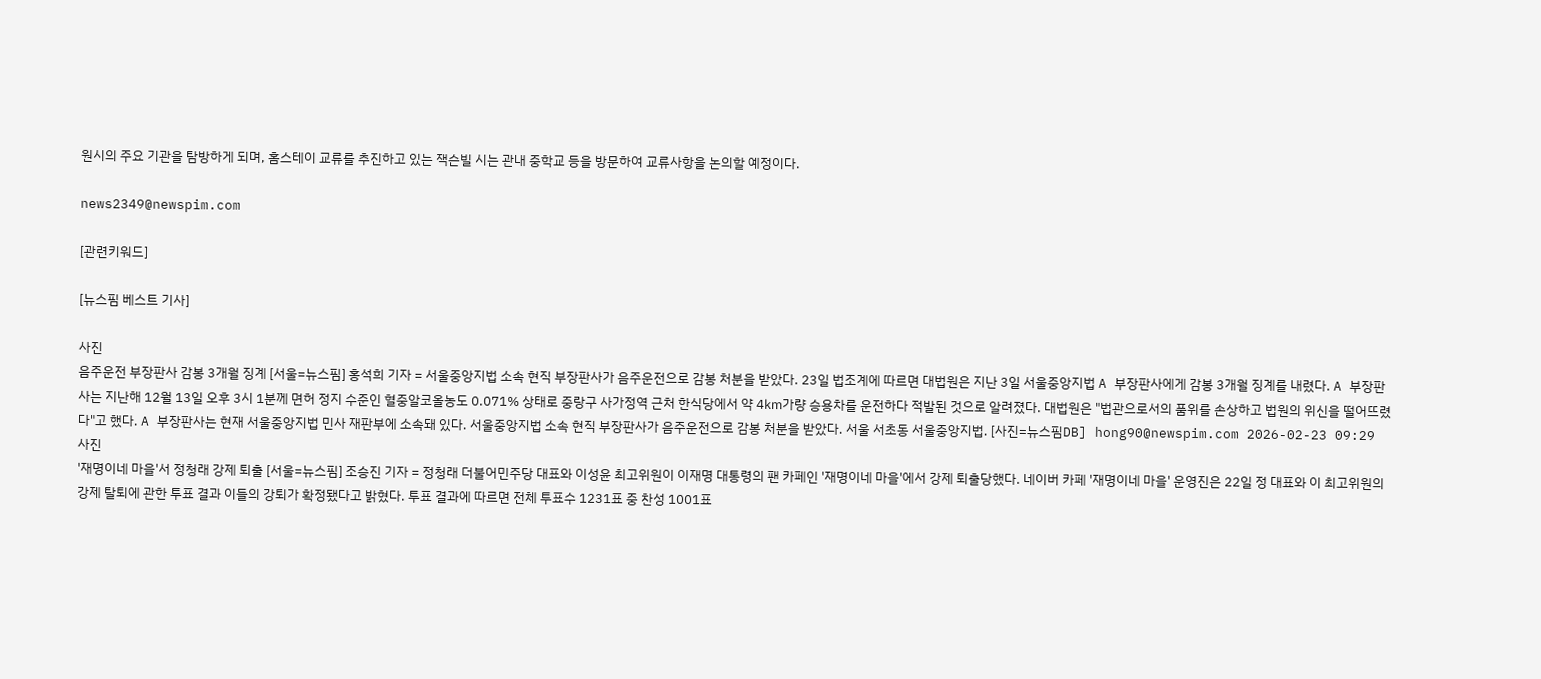원시의 주요 기관을 탐방하게 되며, 홈스테이 교류를 추진하고 있는 잭슨빌 시는 관내 중학교 등을 방문하여 교류사항을 논의할 예정이다.

news2349@newspim.com

[관련키워드]

[뉴스핌 베스트 기사]

사진
음주운전 부장판사 감봉 3개월 징계 [서울=뉴스핌] 홍석희 기자 = 서울중앙지법 소속 현직 부장판사가 음주운전으로 감봉 처분을 받았다. 23일 법조계에 따르면 대법원은 지난 3일 서울중앙지법 A 부장판사에게 감봉 3개월 징계를 내렸다. A 부장판사는 지난해 12월 13일 오후 3시 1분께 면허 정지 수준인 혈중알코올농도 0.071% 상태로 중랑구 사가정역 근처 한식당에서 약 4㎞가량 승용차를 운전하다 적발된 것으로 알려졌다. 대법원은 "법관으로서의 품위를 손상하고 법원의 위신을 떨어뜨렸다"고 했다. A 부장판사는 현재 서울중앙지법 민사 재판부에 소속돼 있다. 서울중앙지법 소속 현직 부장판사가 음주운전으로 감봉 처분을 받았다. 서울 서초동 서울중앙지법. [사진=뉴스핌DB] hong90@newspim.com 2026-02-23 09:29
사진
'재명이네 마을'서 정청래 강제 퇴출 [서울=뉴스핌] 조승진 기자 = 정청래 더불어민주당 대표와 이성윤 최고위원이 이재명 대통령의 팬 카페인 '재명이네 마을'에서 강제 퇴출당했다. 네이버 카페 '재명이네 마을' 운영진은 22일 정 대표와 이 최고위원의 강제 탈퇴에 관한 투표 결과 이들의 강퇴가 확정됐다고 밝혔다. 투표 결과에 따르면 전체 투표수 1231표 중 찬성 1001표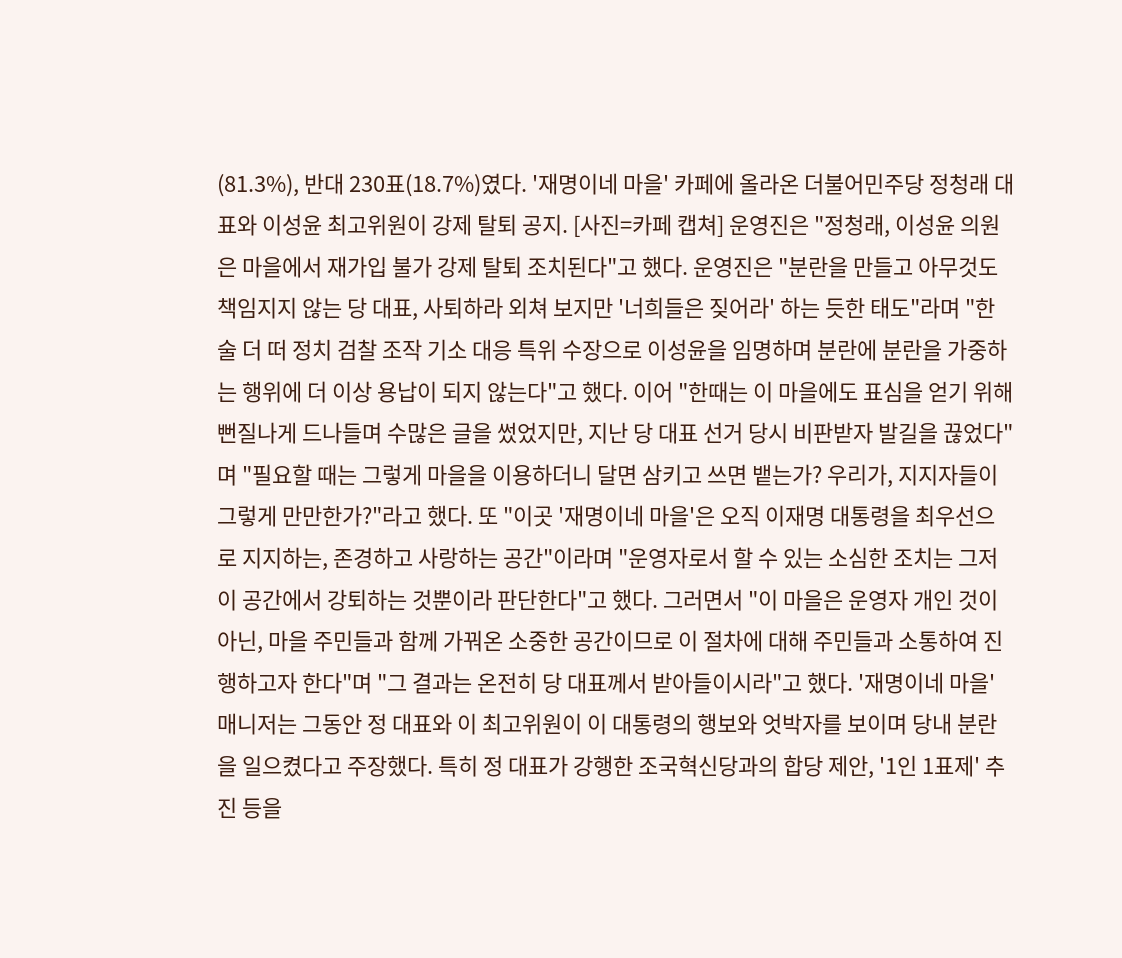(81.3%), 반대 230표(18.7%)였다. '재명이네 마을' 카페에 올라온 더불어민주당 정청래 대표와 이성윤 최고위원이 강제 탈퇴 공지. [사진=카페 캡쳐] 운영진은 "정청래, 이성윤 의원은 마을에서 재가입 불가 강제 탈퇴 조치된다"고 했다. 운영진은 "분란을 만들고 아무것도 책임지지 않는 당 대표, 사퇴하라 외쳐 보지만 '너희들은 짖어라' 하는 듯한 태도"라며 "한술 더 떠 정치 검찰 조작 기소 대응 특위 수장으로 이성윤을 임명하며 분란에 분란을 가중하는 행위에 더 이상 용납이 되지 않는다"고 했다. 이어 "한때는 이 마을에도 표심을 얻기 위해 뻔질나게 드나들며 수많은 글을 썼었지만, 지난 당 대표 선거 당시 비판받자 발길을 끊었다"며 "필요할 때는 그렇게 마을을 이용하더니 달면 삼키고 쓰면 뱉는가? 우리가, 지지자들이 그렇게 만만한가?"라고 했다. 또 "이곳 '재명이네 마을'은 오직 이재명 대통령을 최우선으로 지지하는, 존경하고 사랑하는 공간"이라며 "운영자로서 할 수 있는 소심한 조치는 그저 이 공간에서 강퇴하는 것뿐이라 판단한다"고 했다. 그러면서 "이 마을은 운영자 개인 것이 아닌, 마을 주민들과 함께 가꿔온 소중한 공간이므로 이 절차에 대해 주민들과 소통하여 진행하고자 한다"며 "그 결과는 온전히 당 대표께서 받아들이시라"고 했다. '재명이네 마을' 매니저는 그동안 정 대표와 이 최고위원이 이 대통령의 행보와 엇박자를 보이며 당내 분란을 일으켰다고 주장했다. 특히 정 대표가 강행한 조국혁신당과의 합당 제안, '1인 1표제' 추진 등을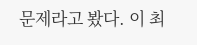문제라고 봤다. 이 최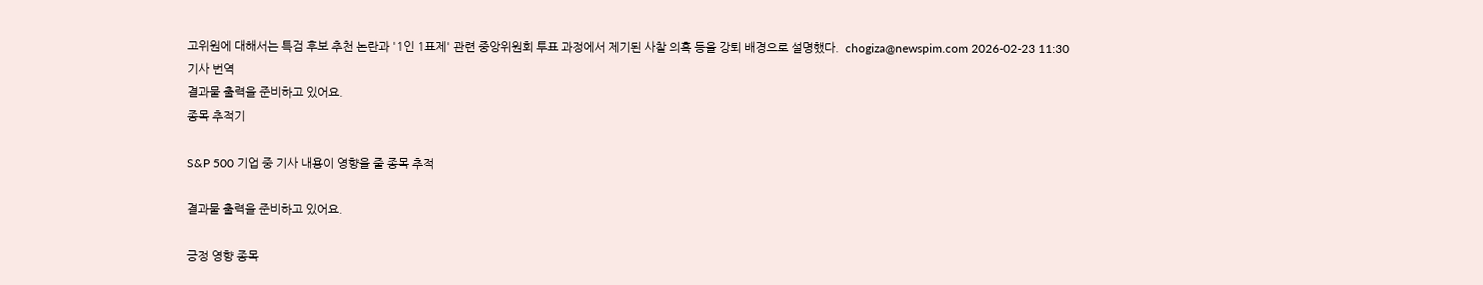고위원에 대해서는 특검 후보 추천 논란과 '1인 1표제' 관련 중앙위원회 투표 과정에서 제기된 사찰 의혹 등을 강퇴 배경으로 설명했다.  chogiza@newspim.com 2026-02-23 11:30
기사 번역
결과물 출력을 준비하고 있어요.
종목 추적기

S&P 500 기업 중 기사 내용이 영향을 줄 종목 추적

결과물 출력을 준비하고 있어요.

긍정 영향 종목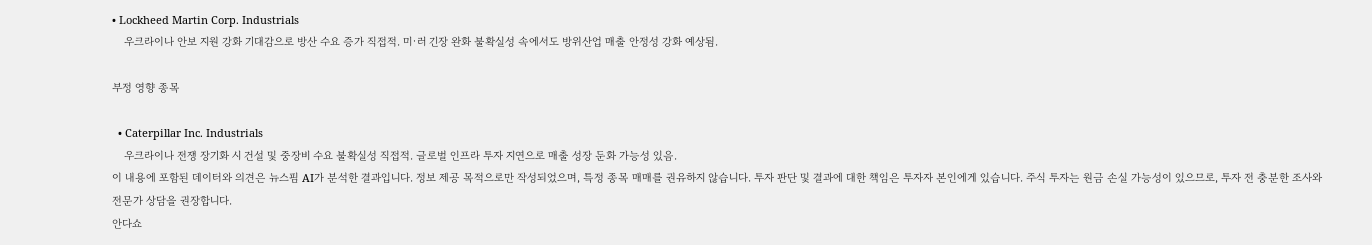• Lockheed Martin Corp. Industrials
    우크라이나 안보 지원 강화 기대감으로 방산 수요 증가 직접적. 미·러 긴장 완화 불확실성 속에서도 방위산업 매출 안정성 강화 예상됨.

부정 영향 종목

  • Caterpillar Inc. Industrials
    우크라이나 전쟁 장기화 시 건설 및 중장비 수요 불확실성 직접적. 글로벌 인프라 투자 지연으로 매출 성장 둔화 가능성 있음.
이 내용에 포함된 데이터와 의견은 뉴스핌 AI가 분석한 결과입니다. 정보 제공 목적으로만 작성되었으며, 특정 종목 매매를 권유하지 않습니다. 투자 판단 및 결과에 대한 책임은 투자자 본인에게 있습니다. 주식 투자는 원금 손실 가능성이 있으므로, 투자 전 충분한 조사와 전문가 상담을 권장합니다.
안다쇼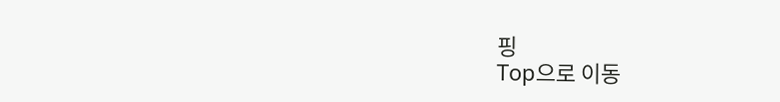핑
Top으로 이동